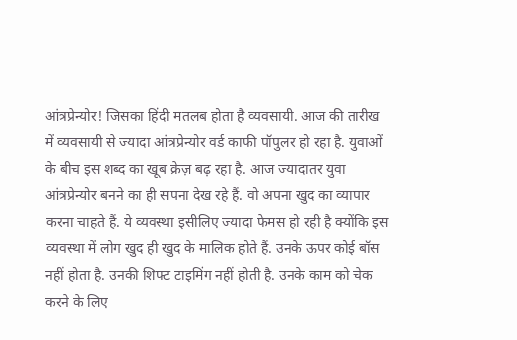आंत्रप्रेन्योर! जिसका हिंदी मतलब होता है व्यवसायी. आज की तारीख में व्यवसायी से ज्यादा आंत्रप्रेन्योर वर्ड काफी पॉपुलर हो रहा है. युवाओं के बीच इस शब्द का खूब क्रेज़ बढ़ रहा है. आज ज्यादातर युवा आंत्रप्रेन्योर बनने का ही सपना देख रहे हैं. वो अपना खुद का व्यापार करना चाहते हैं. ये व्यवस्था इसीलिए ज्यादा फेमस हो रही है क्योंकि इस व्यवस्था में लोग खुद ही खुद के मालिक होते हैं. उनके ऊपर कोई बॉस नहीं होता है. उनकी शिफ्ट टाइमिंग नहीं होती है. उनके काम को चेक करने के लिए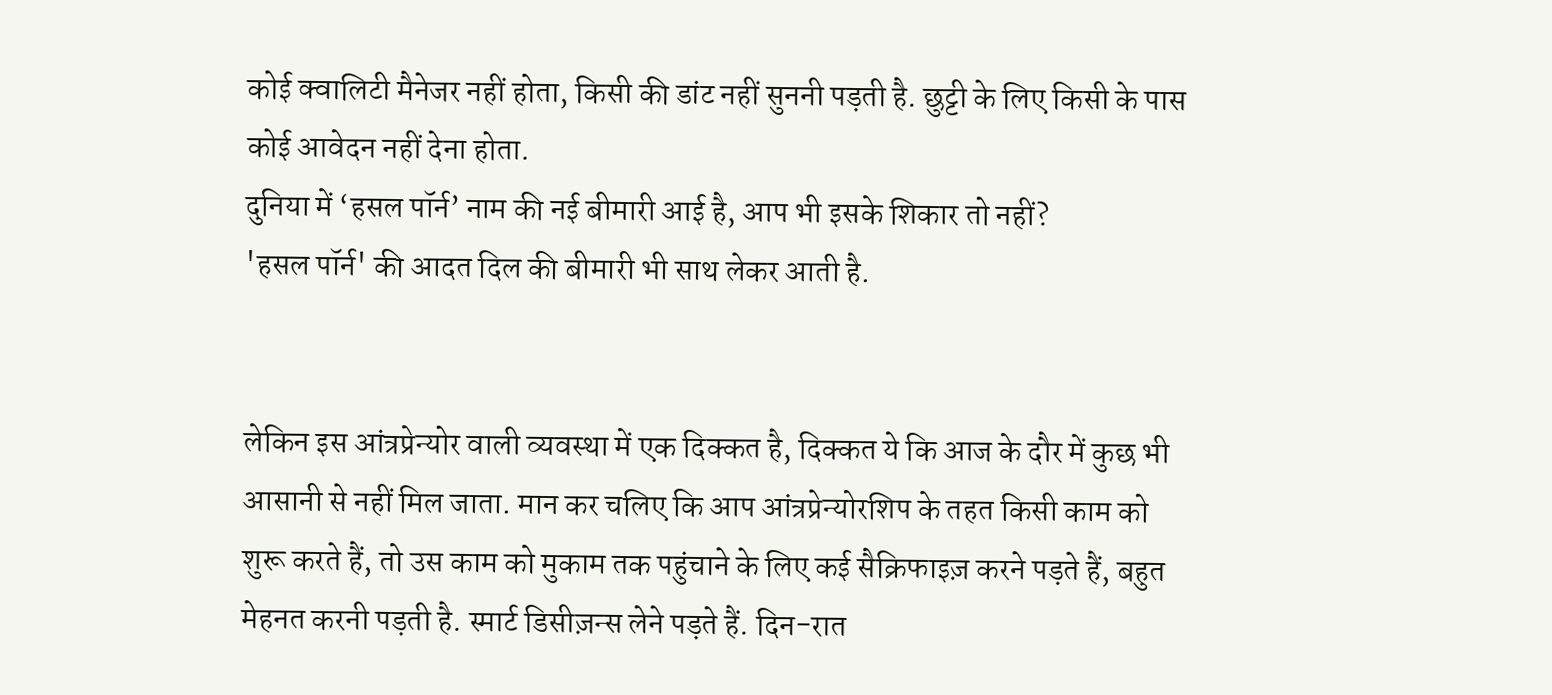कोई क्वालिटी मैनेजर नहीं होता, किसी की डांट नहीं सुननी पड़ती है. छुट्टी के लिए किसी के पास कोई आवेदन नहीं देना होता.
दुनिया में ‘हसल पॉर्न’ नाम की नई बीमारी आई है, आप भी इसके शिकार तो नहीं?
'हसल पॉर्न' की आदत दिल की बीमारी भी साथ लेकर आती है.


लेकिन इस आंत्रप्रेन्योर वाली व्यवस्था में एक दिक्कत है, दिक्कत ये कि आज के दौर में कुछ भी आसानी से नहीं मिल जाता. मान कर चलिए कि आप आंत्रप्रेन्योरशिप के तहत किसी काम को शुरू करते हैं, तो उस काम को मुकाम तक पहुंचाने के लिए कई सैक्रिफाइज़ करने पड़ते हैं, बहुत मेहनत करनी पड़ती है. स्मार्ट डिसीज़न्स लेने पड़ते हैं. दिन-रात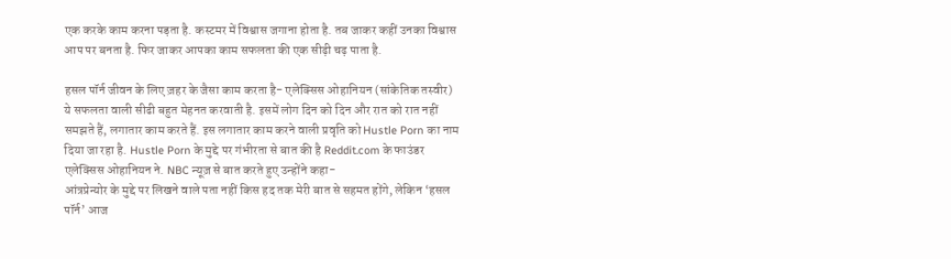एक करके काम करना पड़ता है. कस्टमर में विश्वास जगाना होता है. तब जाकर कहीं उनका विश्वास आप पर बनता है. फिर जाकर आपका काम सफलता की एक सीढ़ी चढ़ पाता है.

हसल पॉर्न जीवन के लिए ज़हर के जैसा काम करता है- एलेक्सिस ओहानियन (सांकेतिक तस्वीर)
ये सफलता वाली सीढी बहुत मेहनत करवाती है. इसमें लोग दिन को दिन और रात को रात नहीं समझते हैं, लगातार काम करते हैं. इस लगातार काम करने वाली प्रवृति को Hustle Porn का नाम दिया जा रहा है. Hustle Porn के मुद्दे पर गंभीरता से बात की है Reddit.com के फाउंडर एलेक्सिस ओहानियन ने. NBC न्यूज़ से बात करते हुए उन्होंने कहा-
आंत्रप्रेन्योर के मुद्दे पर लिखने वाले पता नहीं किस हद तक मेरी बात से सहमत होंगे, लेकिन ‘हसल पॉर्न’ आज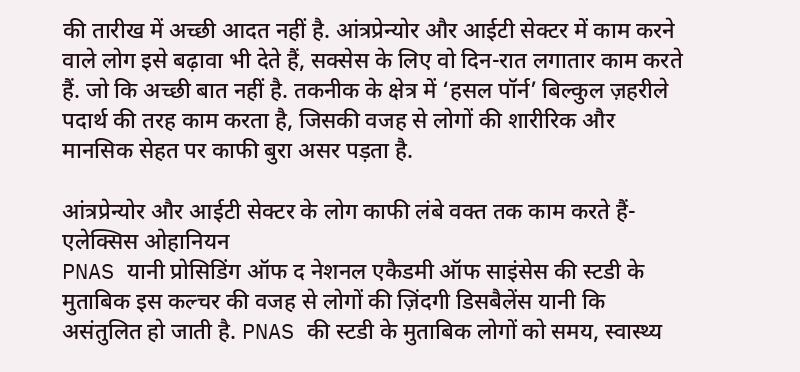की तारीख में अच्छी आदत नहीं है. आंत्रप्रेन्योर और आईटी सेक्टर में काम करने वाले लोग इसे बढ़ावा भी देते हैं, सक्सेस के लिए वो दिन-रात लगातार काम करते हैं. जो कि अच्छी बात नहीं है. तकनीक के क्षेत्र में ‘हसल पॉर्न’ बिल्कुल ज़हरीले पदार्थ की तरह काम करता है, जिसकी वजह से लोगों की शारीरिक और मानसिक सेहत पर काफी बुरा असर पड़ता है.

आंत्रप्रेन्योर और आईटी सेक्टर के लोग काफी लंबे वक्त तक काम करते हैं- एलेक्सिस ओहानियन
PNAS यानी प्रोसिडिंग ऑफ द नेशनल एकैडमी ऑफ साइंसेस की स्टडी के मुताबिक इस कल्चर की वजह से लोगों की ज़िंदगी डिसबैलेंस यानी कि असंतुलित हो जाती है. PNAS की स्टडी के मुताबिक लोगों को समय, स्वास्थ्य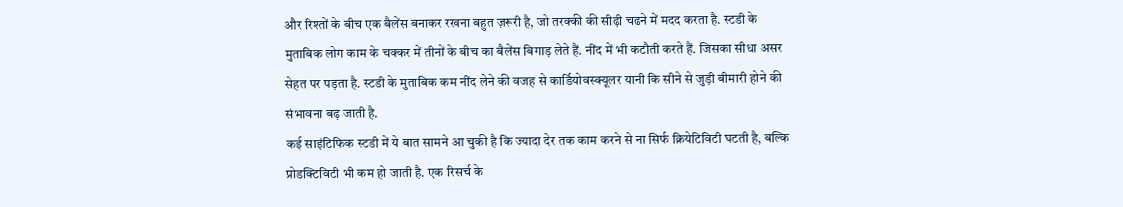और रिश्तों के बीच एक बैलेंस बनाकर रखना बहुत ज़रूरी है, जो तरक्की की सीढ़ी चढने में मदद करता है. स्टडी के मुताबिक लोग काम के चक्कर में तीनों के बीच का बैलेंस बिगाड़ लेते हैं. नींद में भी कटौती करते हैं. जिसका सीधा असर सेहत पर पड़ता है. स्टडी के मुताबिक कम नींद लेने की वजह से कार्डियोवस्क्यूलर यानी कि सीने से जुड़ी बीमारी होने की संभावना बढ़ जाती है.
कई साइंटिफिक स्टडी में ये बात सामने आ चुकी है कि ज्यादा देर तक काम करने से ना सिर्फ क्रियेटिविटी घटती है, बल्कि प्रोडक्टिविटी भी कम हो जाती है. एक रिसर्च के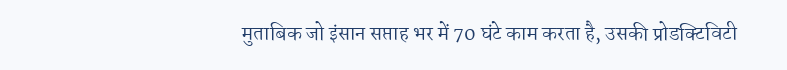मुताबिक जो इंसान सप्ताह भर में 70 घंटे काम करता है, उसकी प्रोडक्टिविटी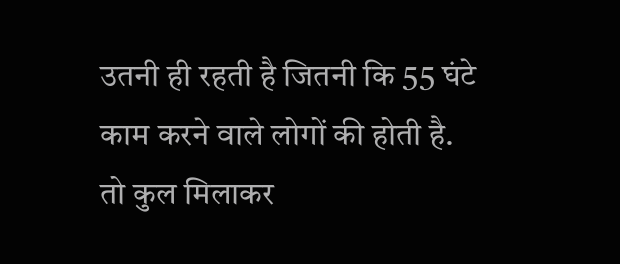उतनी ही रहती है जितनी कि 55 घंटे काम करने वाले लोगों की होती है.
तो कुल मिलाकर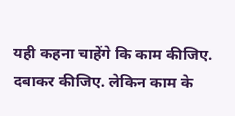यही कहना चाहेंगे कि काम कीजिए. दबाकर कीजिए. लेकिन काम के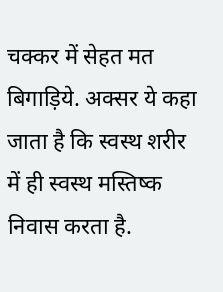चक्कर में सेहत मत बिगाड़िये. अक्सर ये कहा जाता है कि स्वस्थ शरीर में ही स्वस्थ मस्तिष्क निवास करता है.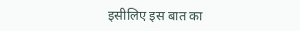इसीलिए इस बात का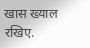खास ख्याल रखिए.